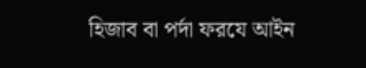হিজাব বা পর্দা ফরযে আইন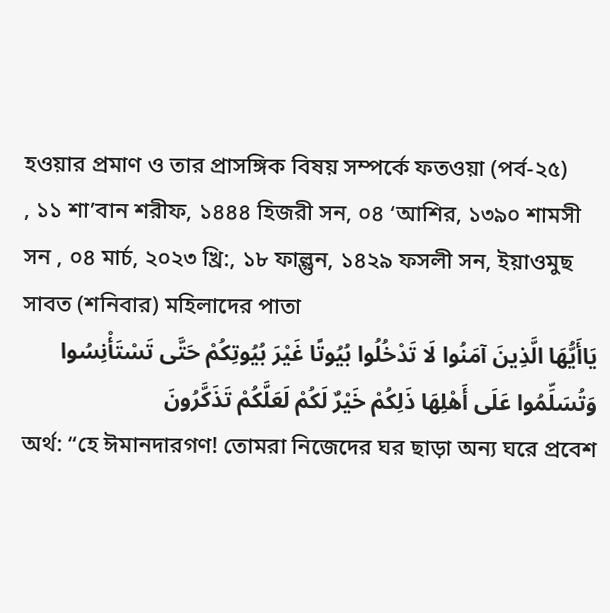হওয়ার প্রমাণ ও তার প্রাসঙ্গিক বিষয় সম্পর্কে ফতওয়া (পর্ব-২৫)
, ১১ শা’বান শরীফ, ১৪৪৪ হিজরী সন, ০৪ ‘আশির, ১৩৯০ শামসী সন , ০৪ মার্চ, ২০২৩ খ্রি:, ১৮ ফাল্গুন, ১৪২৯ ফসলী সন, ইয়াওমুছ সাবত (শনিবার) মহিলাদের পাতা
يَاأَيُّهَا الَّذِينَ آمَنُوا لَا تَدْخُلُوا بُيُوتًا غَيْرَ بُيُوتِكُمْ حَتَّى تَسْتَأْنِسُوا وَتُسَلِّمُوا عَلَى أَهْلِهَا ذَلِكُمْ خَيْرٌ لَكُمْ لَعَلَّكُمْ تَذَكَّرُونَ
অর্থ: “হে ঈমানদারগণ! তোমরা নিজেদের ঘর ছাড়া অন্য ঘরে প্রবেশ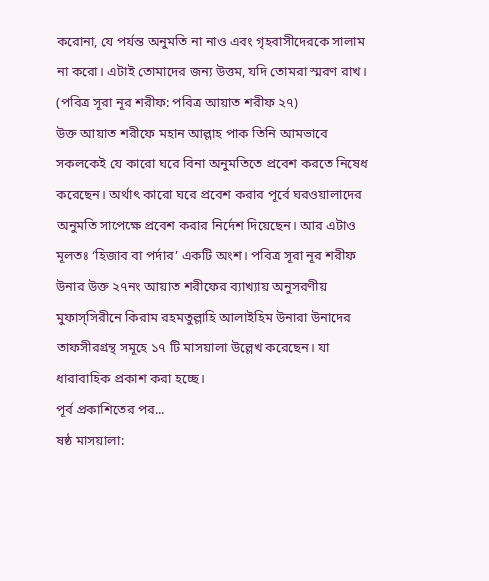করোনা, যে পর্যন্ত অনুমতি না নাও এবং গৃহবাসীদেরকে সালাম না করো। এটাই তোমাদের জন্য উত্তম, যদি তোমরা স্মরণ রাখ। (পবিত্র সূরা নূর শরীফ: পবিত্র আয়াত শরীফ ২৭)
উক্ত আয়াত শরীফে মহান আল্লাহ পাক তিনি আমভাবে সকলকেই যে কারো ঘরে বিনা অনুমতিতে প্রবেশ করতে নিষেধ করেছেন। অর্থাৎ কারো ঘরে প্রবেশ করার পূর্বে ঘরওয়ালাদের অনুমতি সাপেক্ষে প্রবেশ করার নির্দেশ দিয়েছেন। আর এটাও মূলতঃ ‘হিজাব বা পর্দার’ একটি অংশ। পবিত্র সূরা নূর শরীফ উনার উক্ত ২৭নং আয়াত শরীফের ব্যাখ্যায় অনুসরণীয় মুফাস্সিরীনে কিরাম রহমতুল্লাহি আলাইহিম উনারা উনাদের তাফসীরগ্রন্থ সমূহে ১৭ টি মাসয়ালা উল্লেখ করেছেন। যা ধারাবাহিক প্রকাশ করা হচ্ছে।
পূর্ব প্রকাশিতের পর...
ষষ্ঠ মাসয়ালা: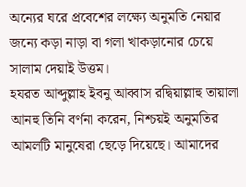অন্যের ঘরে প্রবেশের লক্ষ্যে অনুমতি নেয়ার জন্যে কড়া নাড়া বা গলা খাকড়ানোর চেয়ে সালাম দেয়াই উত্তম।
হযরত আব্দুল্লাহ ইবনু আব্বাস রদ্বিয়াল্লাহু তায়ালা আনহু তিনি বর্ণনা করেন, নিশ্চয়ই অনুমতির আমলটি মানুষেরা ছেড়ে দিয়েছে। আমাদের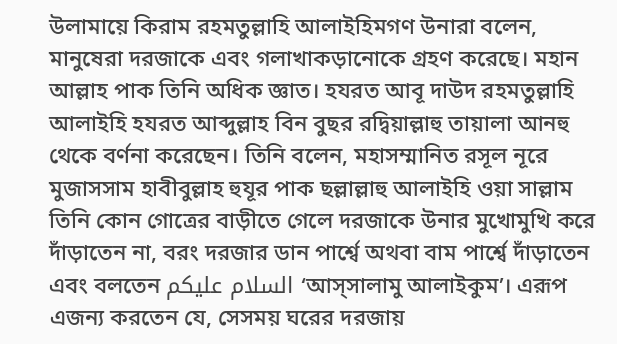উলামায়ে কিরাম রহমতুল্লাহি আলাইহিমগণ উনারা বলেন, মানুষেরা দরজাকে এবং গলাখাকড়ানোকে গ্রহণ করেছে। মহান আল্লাহ পাক তিনি অধিক জ্ঞাত। হযরত আবূ দাউদ রহমতুল্লাহি আলাইহি হযরত আব্দুল্লাহ বিন বুছর রদ্বিয়াল্লাহু তায়ালা আনহু থেকে বর্ণনা করেছেন। তিনি বলেন, মহাসম্মানিত রসূল নূরে মুজাসসাম হাবীবুল্লাহ হুযূর পাক ছল্লাল্লাহু আলাইহি ওয়া সাল্লাম তিনি কোন গোত্রের বাড়ীতে গেলে দরজাকে উনার মুখোমুখি করে দাঁড়াতেন না, বরং দরজার ডান পার্শ্বে অথবা বাম পার্শ্বে দাঁড়াতেন এবং বলতেন السلام عليكم ‘আস্সালামু আলাইকুম’। এরূপ এজন্য করতেন যে, সেসময় ঘরের দরজায়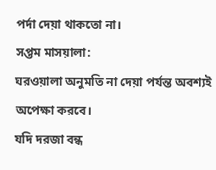পর্দা দেয়া থাকতো না।
সপ্তম মাসয়ালা:
ঘরওয়ালা অনুমতি না দেয়া পর্যন্ত অবশ্যই অপেক্ষা করবে।
যদি দরজা বন্ধ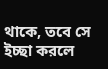থাকে, তবে সে ইচ্ছা করলে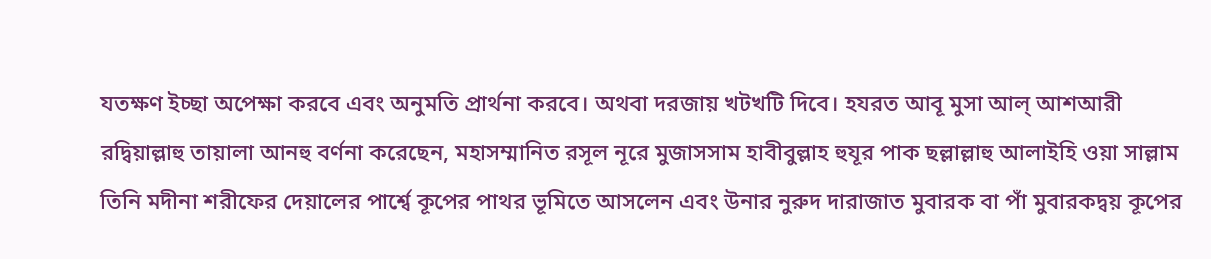যতক্ষণ ইচ্ছা অপেক্ষা করবে এবং অনুমতি প্রার্থনা করবে। অথবা দরজায় খটখটি দিবে। হযরত আবূ মুসা আল্ আশআরী রদ্বিয়াল্লাহু তায়ালা আনহু বর্ণনা করেছেন, মহাসম্মানিত রসূল নূরে মুজাসসাম হাবীবুল্লাহ হুযূর পাক ছল্লাল্লাহু আলাইহি ওয়া সাল্লাম তিনি মদীনা শরীফের দেয়ালের পার্শ্বে কূপের পাথর ভূমিতে আসলেন এবং উনার নুরুদ দারাজাত মুবারক বা পাঁ মুবারকদ্বয় কূপের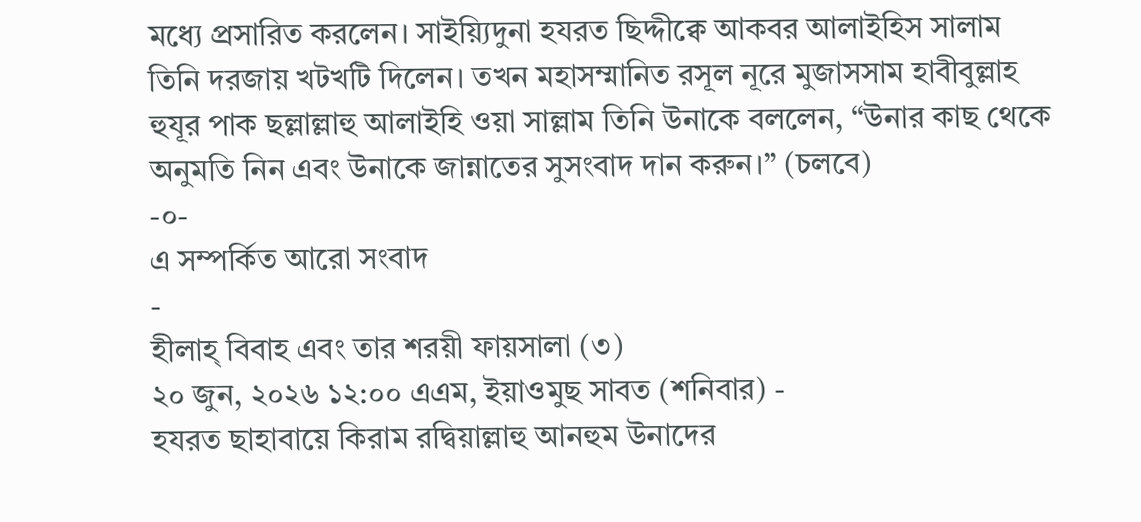মধ্যে প্রসারিত করলেন। সাইয়্যিদুনা হযরত ছিদ্দীক্বে আকবর আলাইহিস সালাম তিনি দরজায় খটখটি দিলেন। তখন মহাসম্মানিত রসূল নূরে মুজাসসাম হাবীবুল্লাহ হুযূর পাক ছল্লাল্লাহু আলাইহি ওয়া সাল্লাম তিনি উনাকে বললেন, “উনার কাছ থেকে অনুমতি নিন এবং উনাকে জান্নাতের সুসংবাদ দান করুন।” (চলবে)
-০-
এ সম্পর্কিত আরো সংবাদ
-
হীলাহ্ বিবাহ এবং তার শরয়ী ফায়সালা (৩)
২০ জুন, ২০২৬ ১২:০০ এএম, ইয়াওমুছ সাবত (শনিবার) -
হযরত ছাহাবায়ে কিরাম রদ্বিয়াল্লাহু আনহুম উনাদের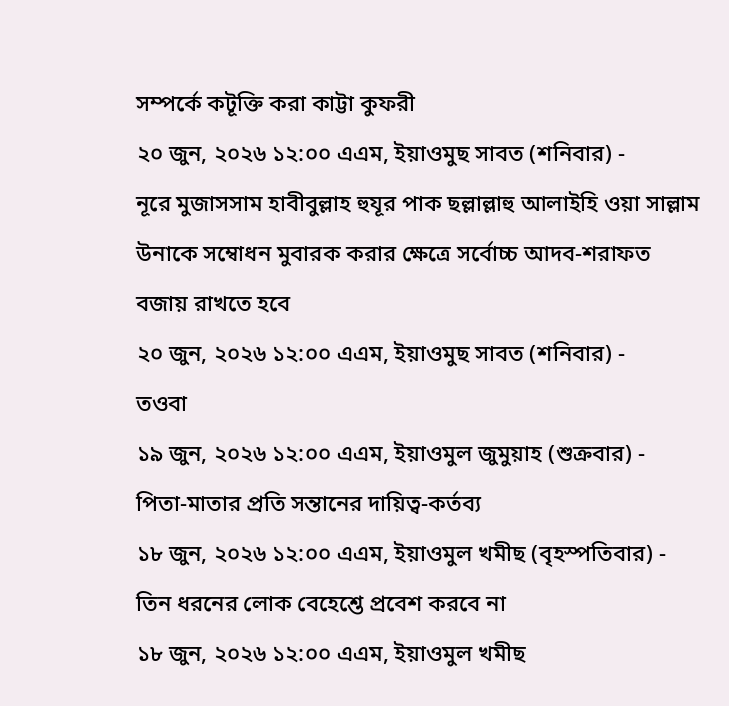সম্পর্কে কটূক্তি করা কাট্টা কুফরী
২০ জুন, ২০২৬ ১২:০০ এএম, ইয়াওমুছ সাবত (শনিবার) -
নূরে মুজাসসাম হাবীবুল্লাহ হুযূর পাক ছল্লাল্লাহু আলাইহি ওয়া সাল্লাম উনাকে সম্বোধন মুবারক করার ক্ষেত্রে সর্বোচ্চ আদব-শরাফত বজায় রাখতে হবে
২০ জুন, ২০২৬ ১২:০০ এএম, ইয়াওমুছ সাবত (শনিবার) -
তওবা
১৯ জুন, ২০২৬ ১২:০০ এএম, ইয়াওমুল জুমুয়াহ (শুক্রবার) -
পিতা-মাতার প্রতি সন্তানের দায়িত্ব-কর্তব্য
১৮ জুন, ২০২৬ ১২:০০ এএম, ইয়াওমুল খমীছ (বৃহস্পতিবার) -
তিন ধরনের লোক বেহেশ্তে প্রবেশ করবে না
১৮ জুন, ২০২৬ ১২:০০ এএম, ইয়াওমুল খমীছ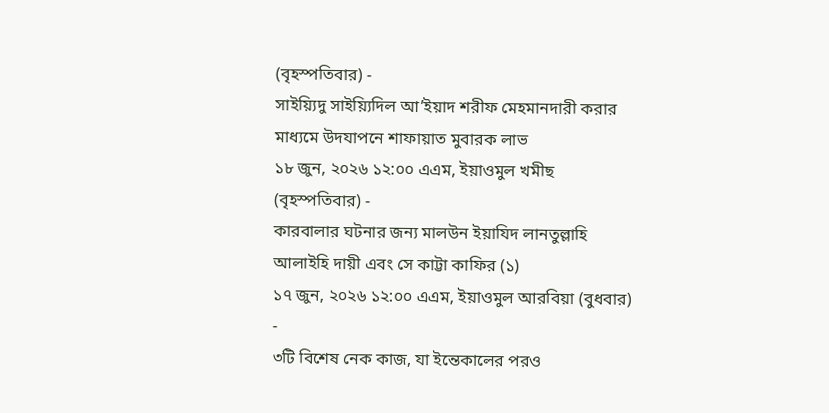(বৃহস্পতিবার) -
সাইয়্যিদু সাইয়্যিদিল আ’ইয়াদ শরীফ মেহমানদারী করার মাধ্যমে উদযাপনে শাফায়াত মুবারক লাভ
১৮ জুন, ২০২৬ ১২:০০ এএম, ইয়াওমুল খমীছ (বৃহস্পতিবার) -
কারবালার ঘটনার জন্য মালউন ইয়াযিদ লানতুল্লাহি আলাইহি দায়ী এবং সে কাট্টা কাফির (১)
১৭ জুন, ২০২৬ ১২:০০ এএম, ইয়াওমুল আরবিয়া (বুধবার) -
৩টি বিশেষ নেক কাজ, যা ইন্তেকালের পরও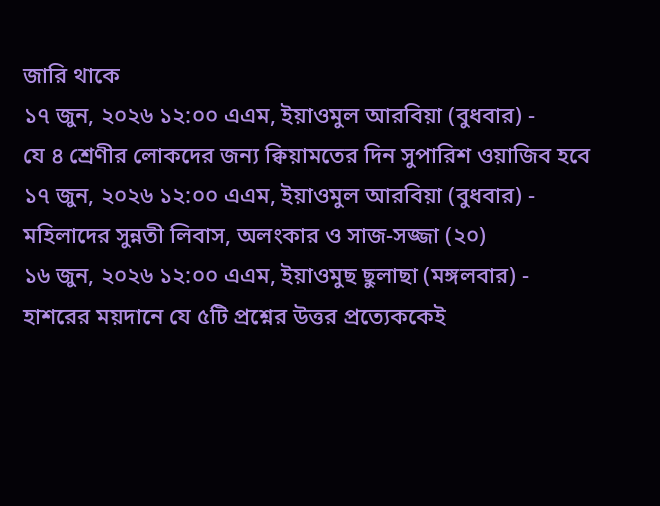জারি থাকে
১৭ জুন, ২০২৬ ১২:০০ এএম, ইয়াওমুল আরবিয়া (বুধবার) -
যে ৪ শ্রেণীর লোকদের জন্য ক্বিয়ামতের দিন সুপারিশ ওয়াজিব হবে
১৭ জুন, ২০২৬ ১২:০০ এএম, ইয়াওমুল আরবিয়া (বুধবার) -
মহিলাদের সুন্নতী লিবাস, অলংকার ও সাজ-সজ্জা (২০)
১৬ জুন, ২০২৬ ১২:০০ এএম, ইয়াওমুছ ছুলাছা (মঙ্গলবার) -
হাশরের ময়দানে যে ৫টি প্রশ্নের উত্তর প্রত্যেককেই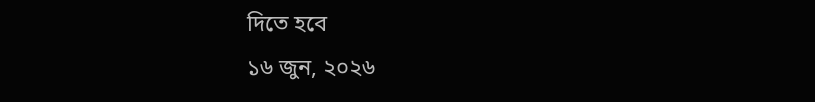দিতে হবে
১৬ জুন, ২০২৬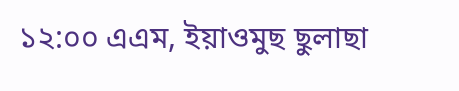১২:০০ এএম, ইয়াওমুছ ছুলাছা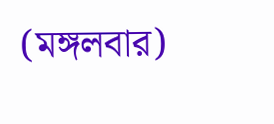(মঙ্গলবার)